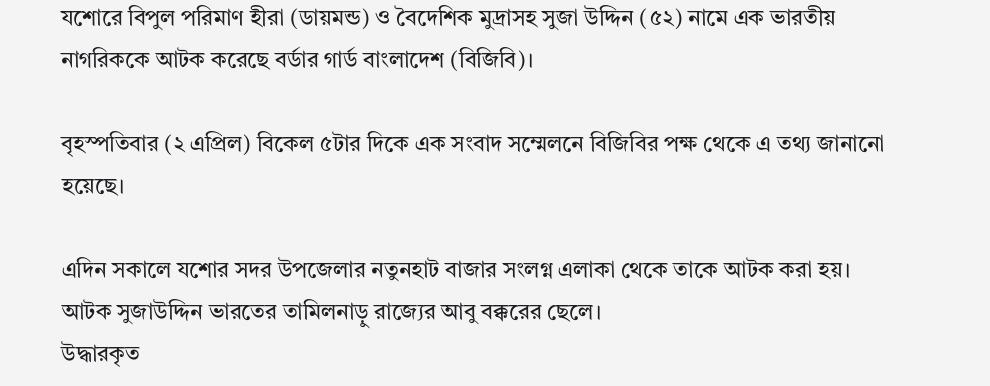যশোরে বিপুল পরিমাণ হীরা (ডায়মন্ড) ও বৈদেশিক মুদ্রাসহ সুজা উদ্দিন (৫২) নামে এক ভারতীয় নাগরিককে আটক করেছে বর্ডার গার্ড বাংলাদেশ (বিজিবি)।

বৃহস্পতিবার (২ এপ্রিল) বিকেল ৫টার দিকে এক সংবাদ সম্মেলনে বিজিবির পক্ষ থেকে এ তথ্য জানানো হয়েছে।

এদিন সকালে যশোর সদর উপজেলার নতুনহাট বাজার সংলগ্ন এলাকা থেকে তাকে আটক করা হয়। আটক সুজাউদ্দিন ভারতের তামিলনাড়ু রাজ্যের আবু বক্করের ছেলে।
উদ্ধারকৃত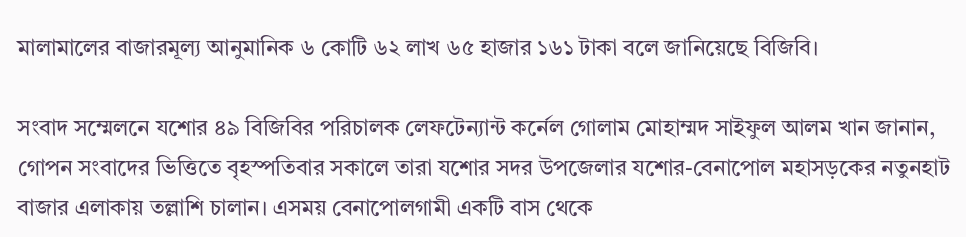মালামালের বাজারমূল্য আনুমানিক ৬ কোটি ৬২ লাখ ৬৫ হাজার ১৬১ টাকা বলে জানিয়েছে বিজিবি।

সংবাদ সম্মেলনে যশোর ৪৯ বিজিবির পরিচালক লেফটেন্যান্ট কর্নেল গোলাম মোহাম্মদ সাইফুল আলম খান জানান, গোপন সংবাদের ভিত্তিতে বৃহস্পতিবার সকালে তারা যশোর সদর উপজেলার যশোর-বেনাপোল মহাসড়কের নতুনহাট বাজার এলাকায় তল্লাশি চালান। এসময় বেনাপোলগামী একটি বাস থেকে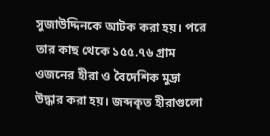সুজাউদ্দিনকে আটক করা হয়। পরে তার কাছ থেকে ১৫৫.৭৬ গ্রাম ওজনের হীরা ও বৈদেশিক মুদ্রা উদ্ধার করা হয়। জব্দকৃত হীরাগুলো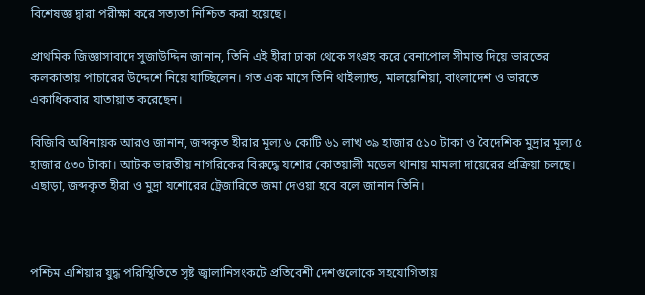বিশেষজ্ঞ দ্বারা পরীক্ষা করে সত্যতা নিশ্চিত করা হয়েছে।

প্রাথমিক জিজ্ঞাসাবাদে সুজাউদ্দিন জানান, তিনি এই হীরা ঢাকা থেকে সংগ্রহ করে বেনাপোল সীমান্ত দিয়ে ভারতের কলকাতায় পাচারের উদ্দেশে নিয়ে যাচ্ছিলেন। গত এক মাসে তিনি থাইল্যান্ড, মালয়েশিয়া, বাংলাদেশ ও ভারতে একাধিকবার যাতায়াত করেছেন।

বিজিবি অধিনায়ক আরও জানান, জব্দকৃত হীরার মূল্য ৬ কোটি ৬১ লাখ ৩৯ হাজার ৫১০ টাকা ও বৈদেশিক মুদ্রার মূল্য ৫ হাজার ৫৩০ টাকা। আটক ভারতীয় নাগরিকের বিরুদ্ধে যশোর কোতয়ালী মডেল থানায় মামলা দায়েরের প্রক্রিয়া চলছে। এছাড়া, জব্দকৃত হীরা ও মুদ্রা যশোরের ট্রেজারিতে জমা দেওয়া হবে বলে জানান তিনি।



পশ্চিম এশিয়ার যুদ্ধ পরিস্থিতিতে সৃষ্ট জ্বালানিসংকটে প্রতিবেশী দেশগুলোকে সহযোগিতায়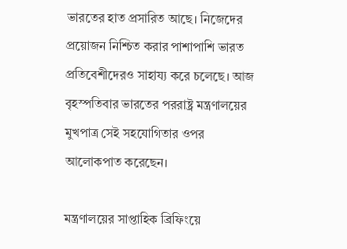ভারতের হাত প্রসারিত আছে। নিজেদের প্রয়োজন নিশ্চিত করার পাশাপাশি ভারত প্রতিবেশীদেরও সাহায্য করে চলেছে। আজ বৃহস্পতিবার ভারতের পররাষ্ট্র মন্ত্রণালয়ের মুখপাত্র সেই সহযোগিতার ওপর আলোকপাত করেছেন।

মন্ত্রণালয়ের সাপ্তাহিক ব্রিফিংয়ে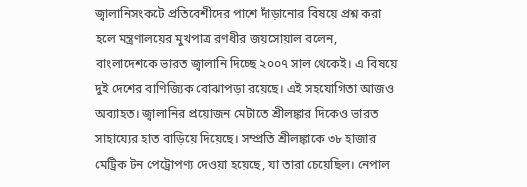জ্বালানিসংকটে প্রতিবেশীদের পাশে দাঁড়ানোর বিষয়ে প্রশ্ন করা হলে মন্ত্রণালয়ের মুখপাত্র রণধীর জয়সোয়াল বলেন, বাংলাদেশকে ভারত জ্বালানি দিচ্ছে ২০০৭ সাল থেকেই। এ বিষয়ে দুই দেশের বাণিজ্যিক বোঝাপড়া রয়েছে। এই সহযোগিতা আজও অব্যাহত। জ্বালানির প্রয়োজন মেটাতে শ্রীলঙ্কার দিকেও ভারত সাহায্যের হাত বাড়িয়ে দিয়েছে। সম্প্রতি শ্রীলঙ্কাকে ৩৮ হাজার মেট্রিক টন পেট্রোপণ্য দেওয়া হয়েছে, যা তারা চেয়েছিল। নেপাল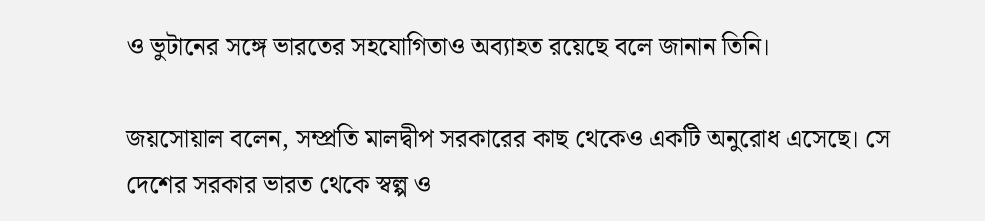ও ভুটানের সঙ্গে ভারতের সহযোগিতাও অব্যাহত রয়েছে বলে জানান তিনি।

জয়সোয়াল বলেন, সম্প্রতি মালদ্বীপ সরকারের কাছ থেকেও একটি অনুরোধ এসেছে। সে দেশের সরকার ভারত থেকে স্বল্প ও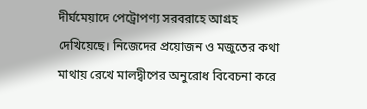দীর্ঘমেয়াদে পেট্রোপণ্য সরবরাহে আগ্রহ দেখিয়েছে। নিজেদের প্রয়োজন ও মজুতের কথা মাথায় রেখে মালদ্বীপের অনুরোধ বিবেচনা করে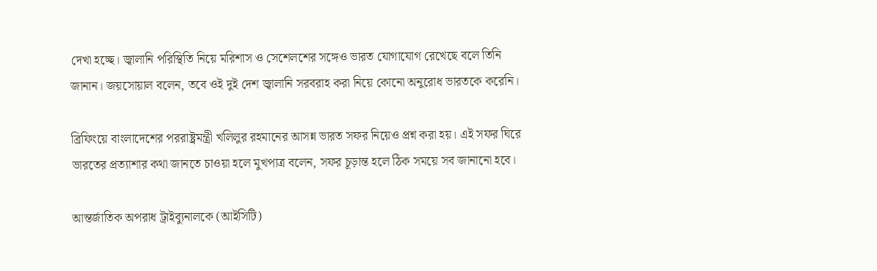দেখা হচ্ছে। জ্বালানি পরিস্থিতি নিয়ে মরিশাস ও সেশেলশের সঙ্গেও ভারত যোগাযোগ রেখেছে বলে তিনি জানান। জয়সোয়াল বলেন, তবে ওই দুই দেশ জ্বালানি সরবরাহ করা নিয়ে কোনো অনুরোধ ভারতকে করেনি।

ব্রিফিংয়ে বাংলাদেশের পররাষ্ট্রমন্ত্রী খলিলুর রহমানের আসন্ন ভারত সফর নিয়েও প্রশ্ন করা হয়। এই সফর ঘিরে ভারতের প্রত্যাশার কথা জানতে চাওয়া হলে মুখপাত্র বলেন, সফর চূড়ান্ত হলে ঠিক সময়ে সব জানানো হবে।

আন্তর্জাতিক অপরাধ ট্রাইব্যুনালকে (আইসিটি)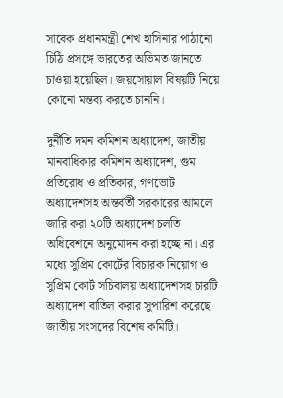সাবেক প্রধানমন্ত্রী শেখ হাসিনার পাঠানো চিঠি প্রসঙ্গে ভারতের অভিমত জানতে চাওয়া হয়েছিল। জয়সোয়াল বিষয়টি নিয়ে কোনো মন্তব্য করতে চাননি।

দুর্নীতি দমন কমিশন অধ্যাদেশ, জাতীয় মানবাধিকার কমিশন অধ্যাদেশ, গুম প্রতিরোধ ও প্রতিকার, গণভোট অধ্যাদেশসহ অন্তর্বর্তী সরকারের আমলে জারি করা ২০টি অধ্যাদেশ চলতি অধিবেশনে অনুমোদন করা হচ্ছে না। এর মধ্যে সুপ্রিম কোর্টের বিচারক নিয়োগ ও সুপ্রিম কোর্ট সচিবালয় অধ্যাদেশসহ চারটি অধ্যাদেশ বাতিল করার সুপারিশ করেছে জাতীয় সংসদের বিশেষ কমিটি।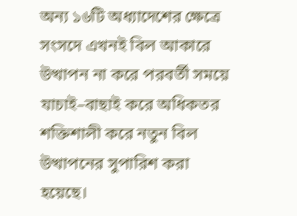অন্য ১৬টি অধ্যাদেশের ক্ষেত্রে সংসদে এখনই বিল আকারে উত্থাপন না করে পরবর্তী সময়ে যাচাই–বাছাই করে অধিকতর শক্তিশালী করে নতুন বিল উত্থাপনের সুপারিশ করা হয়েছে।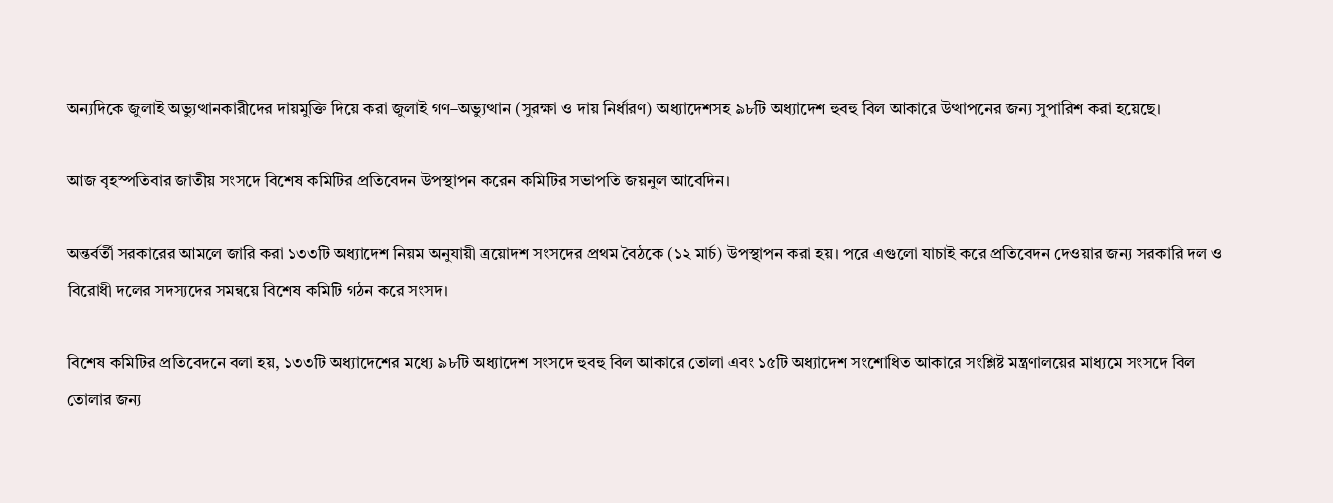অন্যদিকে জুলাই অভ্যুত্থানকারীদের দায়মুক্তি দিয়ে করা জুলাই গণ–অভ্যুত্থান (সুরক্ষা ও দায় নির্ধারণ) অধ্যাদেশসহ ৯৮টি অধ্যাদেশ হুবহু বিল আকারে উত্থাপনের জন্য সুপারিশ করা হয়েছে।

আজ বৃহস্পতিবার জাতীয় সংসদে বিশেষ কমিটির প্রতিবেদন উপস্থাপন করেন কমিটির সভাপতি জয়নুল আবেদিন।

অন্তর্বর্তী সরকারের আমলে জারি করা ১৩৩টি অধ্যাদেশ নিয়ম অনুযায়ী ত্রয়োদশ সংসদের প্রথম বৈঠকে (১২ মার্চ) উপস্থাপন করা হয়। পরে এগুলো যাচাই করে প্রতিবেদন দেওয়ার জন্য সরকারি দল ও বিরোধী দলের সদস্যদের সমন্বয়ে বিশেষ কমিটি গঠন করে সংসদ।

বিশেষ কমিটির প্রতিবেদনে বলা হয়, ১৩৩টি অধ্যাদেশের মধ্যে ৯৮টি অধ্যাদেশ সংসদে হুবহু বিল আকারে তোলা এবং ১৫টি অধ্যাদেশ সংশোধিত আকারে সংশ্লিষ্ট মন্ত্রণালয়ের মাধ্যমে সংসদে বিল তোলার জন্য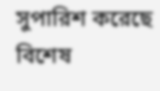সুপারিশ করেছে বিশেষ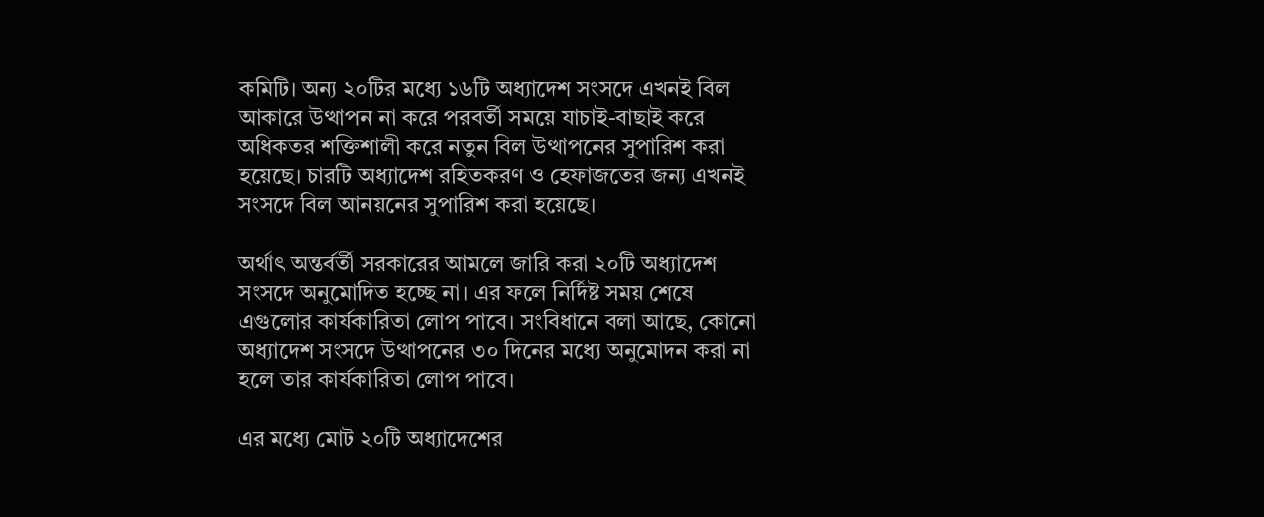কমিটি। অন্য ২০টির মধ্যে ১৬টি অধ্যাদেশ সংসদে এখনই বিল আকারে উত্থাপন না করে পরবর্তী সময়ে যাচাই-বাছাই করে অধিকতর শক্তিশালী করে নতুন বিল উত্থাপনের সুপারিশ করা হয়েছে। চারটি অধ্যাদেশ রহিতকরণ ও হেফাজতের জন্য এখনই সংসদে বিল আনয়নের সুপারিশ করা হয়েছে।

অর্থাৎ অন্তর্বর্তী সরকারের আমলে জারি করা ২০টি অধ্যাদেশ সংসদে অনুমোদিত হচ্ছে না। এর ফলে নির্দিষ্ট সময় শেষে এগুলোর কার্যকারিতা লোপ পাবে। সংবিধানে বলা আছে, কোনো অধ্যাদেশ সংসদে উত্থাপনের ৩০ দিনের মধ্যে অনুমোদন করা না হলে তার কার্যকারিতা লোপ পাবে।

এর মধ্যে মোট ২০টি অধ্যাদেশের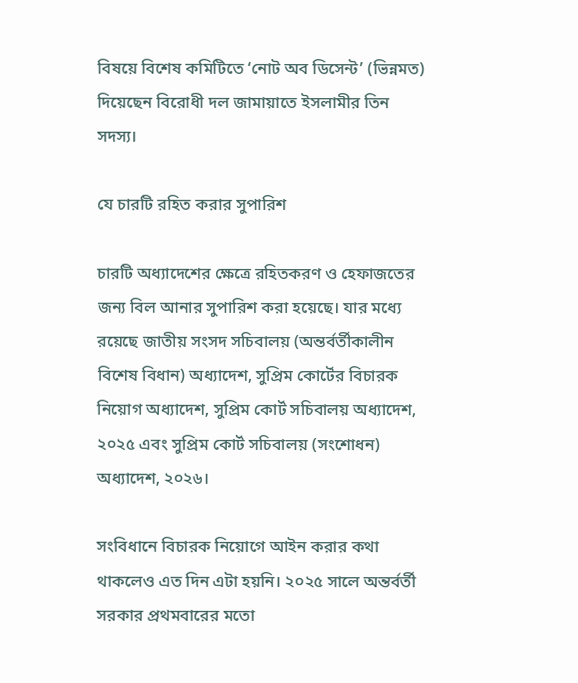বিষয়ে বিশেষ কমিটিতে ‘নোট অব ডিসেন্ট’ (ভিন্নমত) দিয়েছেন বিরোধী দল জামায়াতে ইসলামীর তিন সদস্য।

যে চারটি রহিত করার সুপারিশ

চারটি অধ্যাদেশের ক্ষেত্রে রহিতকরণ ও হেফাজতের জন্য বিল আনার সুপারিশ করা হয়েছে। যার মধ্যে রয়েছে জাতীয় সংসদ সচিবালয় (অন্তর্বর্তীকালীন বিশেষ বিধান) অধ্যাদেশ, সুপ্রিম কোর্টের বিচারক নিয়োগ অধ্যাদেশ, সুপ্রিম কোর্ট সচিবালয় অধ্যাদেশ, ২০২৫ এবং সুপ্রিম কোর্ট সচিবালয় (সংশোধন) অধ্যাদেশ, ২০২৬।

সংবিধানে বিচারক নিয়োগে আইন করার কথা থাকলেও এত দিন এটা হয়নি। ২০২৫ সালে অন্তর্বর্তী সরকার প্রথমবারের মতো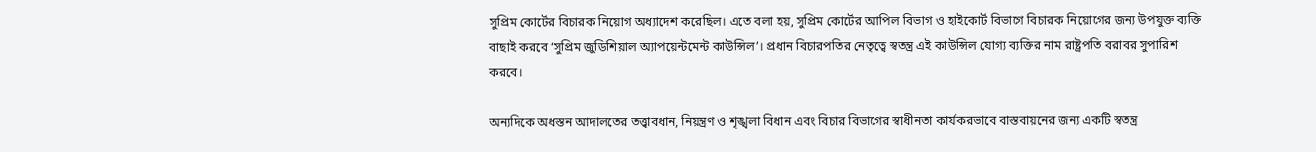সুপ্রিম কোর্টের বিচারক নিয়োগ অধ্যাদেশ করেছিল। এতে বলা হয়, সুপ্রিম কোর্টের আপিল বিভাগ ও হাইকোর্ট বিভাগে বিচারক নিয়োগের জন্য উপযুক্ত ব্যক্তি বাছাই করবে ‘সুপ্রিম জুডিশিয়াল অ্যাপয়েন্টমেন্ট কাউন্সিল’। প্রধান বিচারপতির নেতৃত্বে স্বতন্ত্র এই কাউন্সিল যোগ্য ব্যক্তির নাম রাষ্ট্রপতি বরাবর সুপারিশ করবে।

অন্যদিকে অধস্তন আদালতের তত্ত্বাবধান, নিয়ন্ত্রণ ও শৃঙ্খলা বিধান এবং বিচার বিভাগের স্বাধীনতা কার্যকরভাবে বাস্তবায়নের জন্য একটি স্বতন্ত্র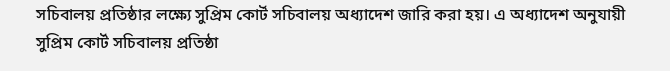সচিবালয় প্রতিষ্ঠার লক্ষ্যে সুপ্রিম কোর্ট সচিবালয় অধ্যাদেশ জারি করা হয়। এ অধ্যাদেশ অনুযায়ী সুপ্রিম কোর্ট সচিবালয় প্রতিষ্ঠা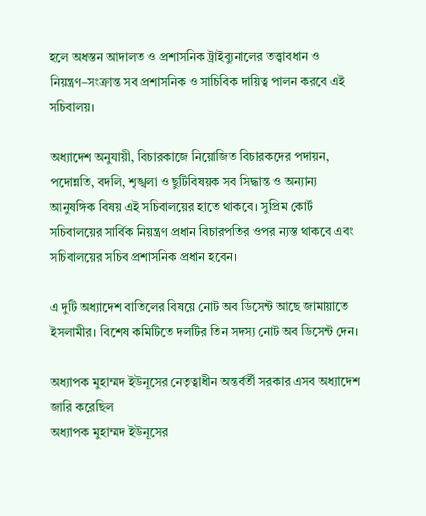হলে অধস্তন আদালত ও প্রশাসনিক ট্রাইব্যুনালের তত্ত্বাবধান ও নিয়ন্ত্রণ–সংক্রান্ত সব প্রশাসনিক ও সাচিবিক দায়িত্ব পালন করবে এই সচিবালয়।

অধ্যাদেশ অনুযায়ী, বিচারকাজে নিয়োজিত বিচারকদের পদায়ন, পদোন্নতি, বদলি, শৃঙ্খলা ও ছুটিবিষয়ক সব সিদ্ধান্ত ও অন্যান্য আনুষঙ্গিক বিষয় এই সচিবালয়ের হাতে থাকবে। সুপ্রিম কোর্ট সচিবালয়ের সার্বিক নিয়ন্ত্রণ প্রধান বিচারপতির ওপর ন্যস্ত থাকবে এবং সচিবালয়ের সচিব প্রশাসনিক প্রধান হবেন।

এ দুটি অধ্যাদেশ বাতিলের বিষয়ে নোট অব ডিসেন্ট আছে জামায়াতে ইসলামীর। বিশেষ কমিটিতে দলটির তিন সদস্য নোট অব ডিসেন্ট দেন।

অধ্যাপক মুহাম্মদ ইউনূসের নেতৃত্বাধীন অন্তর্বর্তী সরকার এসব অধ্যাদেশ জারি করেছিল
অধ্যাপক মুহাম্মদ ইউনূসের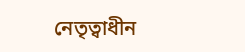নেতৃত্বাধীন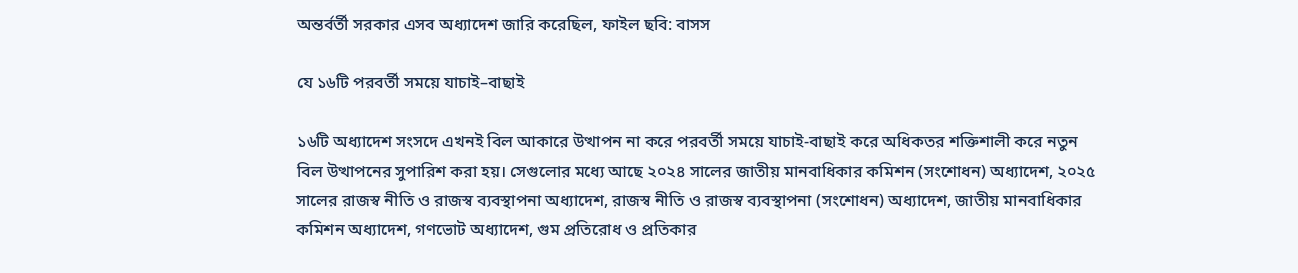অন্তর্বর্তী সরকার এসব অধ্যাদেশ জারি করেছিল, ফাইল ছবি: বাসস

যে ১৬টি পরবর্তী সময়ে যাচাই–বাছাই

১৬টি অধ্যাদেশ সংসদে এখনই বিল আকারে উত্থাপন না করে পরবর্তী সময়ে যাচাই-বাছাই করে অধিকতর শক্তিশালী করে নতুন বিল উত্থাপনের সুপারিশ করা হয়। সেগুলোর মধ্যে আছে ২০২৪ সালের জাতীয় মানবাধিকার কমিশন (সংশোধন) অধ্যাদেশ, ২০২৫ সালের রাজস্ব নীতি ও রাজস্ব ব্যবস্থাপনা অধ্যাদেশ, রাজস্ব নীতি ও রাজস্ব ব্যবস্থাপনা (সংশোধন) অধ্যাদেশ, জাতীয় মানবাধিকার কমিশন অধ্যাদেশ, গণভোট অধ্যাদেশ, গুম প্রতিরোধ ও প্রতিকার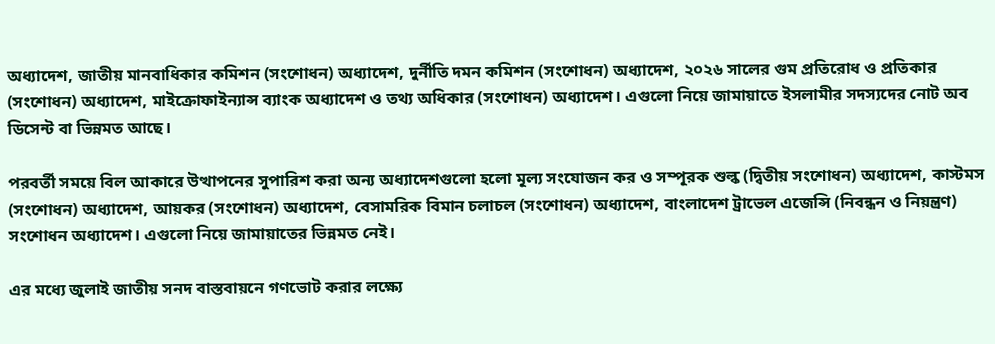অধ্যাদেশ, জাতীয় মানবাধিকার কমিশন (সংশোধন) অধ্যাদেশ, দুর্নীতি দমন কমিশন (সংশোধন) অধ্যাদেশ, ২০২৬ সালের গুম প্রতিরোধ ও প্রতিকার (সংশোধন) অধ্যাদেশ, মাইক্রোফাইন্যান্স ব্যাংক অধ্যাদেশ ও তথ্য অধিকার (সংশোধন) অধ্যাদেশ। এগুলো নিয়ে জামায়াতে ইসলামীর সদস্যদের নোট অব ডিসেন্ট বা ভিন্নমত আছে।

পরবর্তী সময়ে বিল আকারে উত্থাপনের সুপারিশ করা অন্য অধ্যাদেশগুলো হলো মূল্য সংযোজন কর ও সম্পূরক শুল্ক (দ্বিতীয় সংশোধন) অধ্যাদেশ, কাস্টমস (সংশোধন) অধ্যাদেশ, আয়কর (সংশোধন) অধ্যাদেশ, বেসামরিক বিমান চলাচল (সংশোধন) অধ্যাদেশ, বাংলাদেশ ট্রাভেল এজেন্সি (নিবন্ধন ও নিয়ন্ত্রণ) সংশোধন অধ্যাদেশ। এগুলো নিয়ে জামায়াতের ভিন্নমত নেই।

এর মধ্যে জুলাই জাতীয় সনদ বাস্তবায়নে গণভোট করার লক্ষ্যে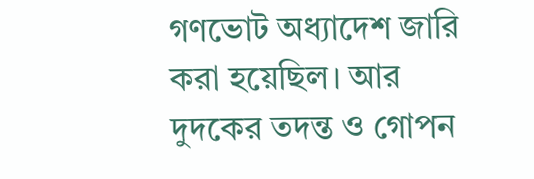গণভোট অধ্যাদেশ জারি করা হয়েছিল। আর দুদকের তদন্ত ও গোপন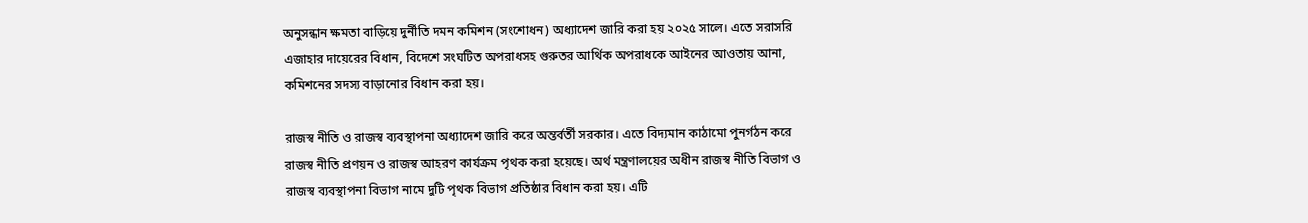অনুসন্ধান ক্ষমতা বাড়িয়ে দুর্নীতি দমন কমিশন (সংশোধন) অধ্যাদেশ জারি করা হয় ২০২৫ সালে। এতে সরাসরি এজাহার দায়েরের বিধান, বিদেশে সংঘটিত অপরাধসহ গুরুতর আর্থিক অপরাধকে আইনের আওতায় আনা, কমিশনের সদস্য বাড়ানোর বিধান করা হয়।

রাজস্ব নীতি ও রাজস্ব ব্যবস্থাপনা অধ্যাদেশ জারি করে অন্তর্বর্তী সরকার। এতে বিদ্যমান কাঠামো পুনর্গঠন করে রাজস্ব নীতি প্রণয়ন ও রাজস্ব আহরণ কার্যক্রম পৃথক করা হয়েছে। অর্থ মন্ত্রণালয়ের অধীন রাজস্ব নীতি বিভাগ ও রাজস্ব ব্যবস্থাপনা বিভাগ নামে দুটি পৃথক বিভাগ প্রতিষ্ঠার বিধান করা হয়। এটি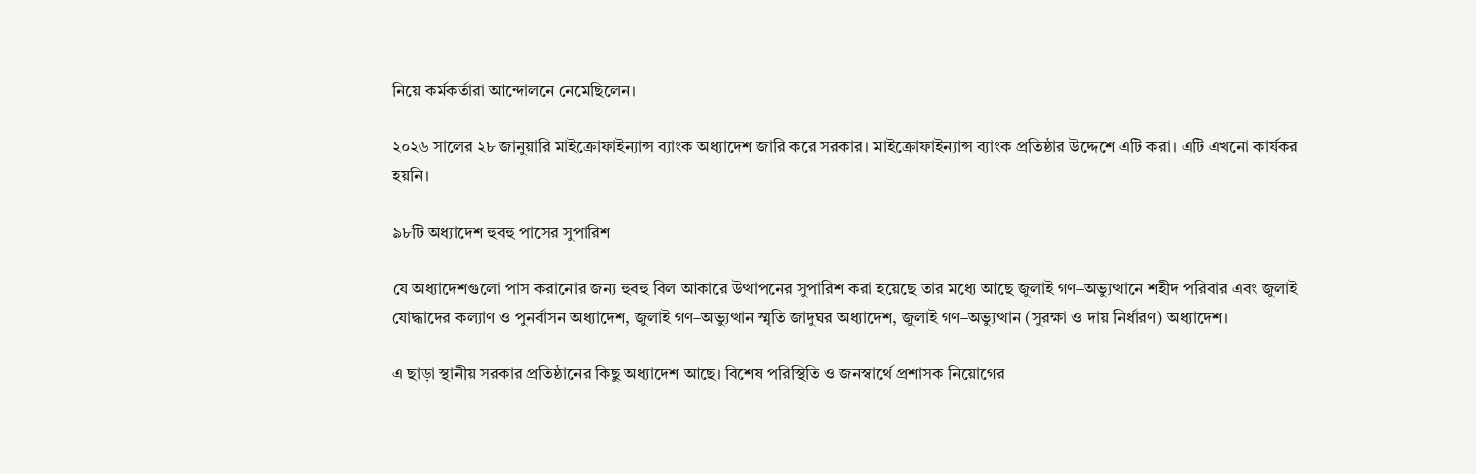নিয়ে কর্মকর্তারা আন্দোলনে নেমেছিলেন।

২০২৬ সালের ২৮ জানুয়ারি মাইক্রোফাইন্যান্স ব্যাংক অধ্যাদেশ জারি করে সরকার। মাইক্রোফাইন্যান্স ব্যাংক প্রতিষ্ঠার উদ্দেশে এটি করা। এটি এখনো কার্যকর হয়নি।

৯৮টি অধ্যাদেশ হুবহু পাসের সুপারিশ

যে অধ্যাদেশগুলো পাস করানোর জন্য হুবহু বিল আকারে উত্থাপনের সুপারিশ করা হয়েছে তার মধ্যে আছে জুলাই গণ–অভ্যুত্থানে শহীদ পরিবার এবং জুলাই যোদ্ধাদের কল্যাণ ও পুনর্বাসন অধ্যাদেশ, জুলাই গণ–অভ্যুত্থান স্মৃতি জাদুঘর অধ্যাদেশ, জুলাই গণ–অভ্যুত্থান (সুরক্ষা ও দায় নির্ধারণ) অধ্যাদেশ।

এ ছাড়া স্থানীয় সরকার প্রতিষ্ঠানের কিছু অধ্যাদেশ আছে। বিশেষ পরিস্থিতি ও জনস্বার্থে প্রশাসক নিয়োগের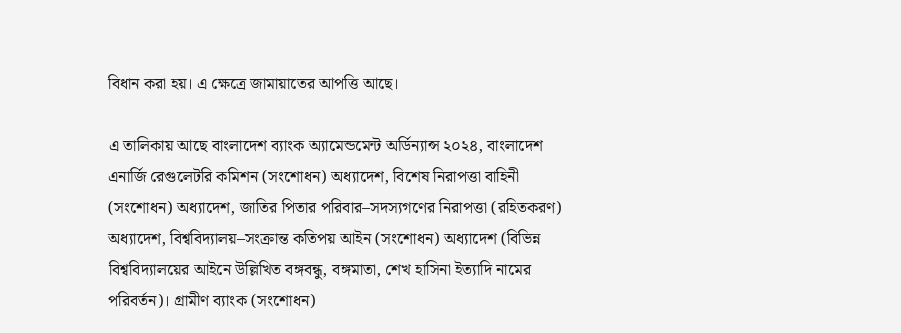বিধান করা হয়। এ ক্ষেত্রে জামায়াতের আপত্তি আছে।

এ তালিকায় আছে বাংলাদেশ ব্যাংক অ্যামেন্ডমেন্ট অর্ডিন্যান্স ২০২৪, বাংলাদেশ এনার্জি রেগুলেটরি কমিশন (সংশোধন) অধ্যাদেশ, বিশেষ নিরাপত্তা বাহিনী (সংশোধন) অধ্যাদেশ, জাতির পিতার পরিবার–সদস্যগণের নিরাপত্তা (রহিতকরণ) অধ্যাদেশ, বিশ্ববিদ্যালয়–সংক্রান্ত কতিপয় আইন (সংশোধন) অধ্যাদেশ (বিভিন্ন বিশ্ববিদ্যালয়ের আইনে উল্লিখিত বঙ্গবন্ধু, বঙ্গমাতা, শেখ হাসিনা ইত্যাদি নামের পরিবর্তন)। গ্রামীণ ব্যাংক (সংশোধন)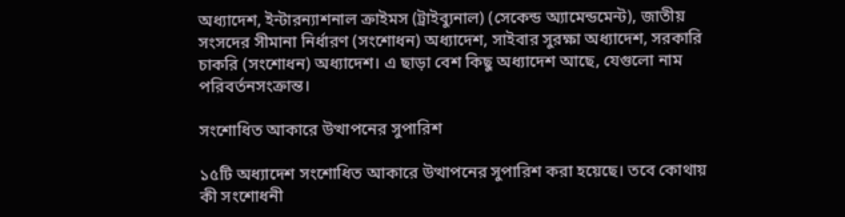অধ্যাদেশ, ইন্টারন্যাশনাল ক্রাইমস (ট্রাইব্যুনাল) (সেকেন্ড অ্যামেন্ডমেন্ট), জাতীয় সংসদের সীমানা নির্ধারণ (সংশোধন) অধ্যাদেশ, সাইবার সুরক্ষা অধ্যাদেশ, সরকারি চাকরি (সংশোধন) অধ্যাদেশ। এ ছাড়া বেশ কিছু অধ্যাদেশ আছে, যেগুলো নাম পরিবর্তনসংক্রান্ত।

সংশোধিত আকারে উত্থাপনের সুপারিশ

১৫টি অধ্যাদেশ সংশোধিত আকারে উত্থাপনের সুপারিশ করা হয়েছে। তবে কোথায় কী সংশোধনী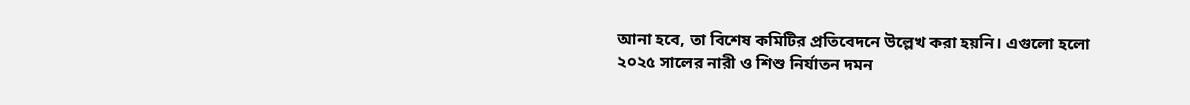আনা হবে, তা বিশেষ কমিটির প্রতিবেদনে উল্লেখ করা হয়নি। এগুলো হলো ২০২৫ সালের নারী ও শিশু নির্যাতন দমন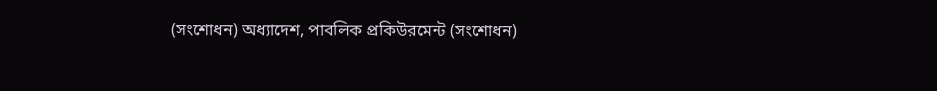(সংশোধন) অধ্যাদেশ, পাবলিক প্রকিউরমেন্ট (সংশোধন)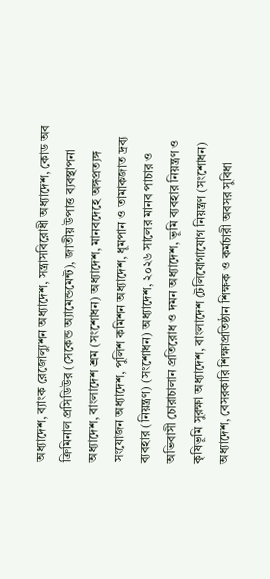অধ্যাদেশ, ব্যাংক রেজোল্যুশন অধ্যাদেশ, সন্ত্রাসবিরোধী অধ্যাদেশ, কোড অব ক্রিমিনাল প্রসিডিউর (সেকেন্ড অ্যামেন্ডমেন্ট), জাতীয় উপাত্ত ব্যবস্থাপনা অধ্যাদেশ, বাংলাদেশ শ্রম (সংশোধন) অধ্যাদেশ, মানবদেহে অঙ্গপ্রত্যঙ্গ সংযোজন অধ্যাদেশ, পুলিশ কমিশন অধ্যাদেশ, ধূমপান ও তামাকজাত দ্রব্য ব্যবহার (নিয়ন্ত্রণ) (সংশোধন) অধ্যাদেশ, ২০২৬ সালের মানব পাচার ও অভিবাসী চোরাচালান প্রতিরোধ ও দমন অধ্যাদেশ, ভূমি ব্যবহার নিয়ন্ত্রণ ও কৃষিভূমি সুরক্ষা অধ্যাদেশ, বাংলাদেশ টেলিযোগাযোগ নিয়ন্ত্রণ (সংশোধন) অধ্যাদেশ, বেসরকারি শিক্ষাপ্রতিষ্ঠান শিক্ষক ও কর্মচারী অবসর সুবিধা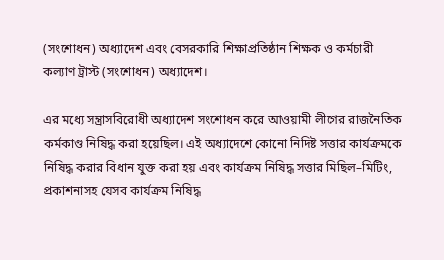(সংশোধন) অধ্যাদেশ এবং বেসরকারি শিক্ষাপ্রতিষ্ঠান শিক্ষক ও কর্মচারী কল্যাণ ট্রাস্ট (সংশোধন) অধ্যাদেশ।

এর মধ্যে সন্ত্রাসবিরোধী অধ্যাদেশ সংশোধন করে আওয়ামী লীগের রাজনৈতিক কর্মকাণ্ড নিষিদ্ধ করা হয়েছিল। এই অধ্যাদেশে কোনো নিদিষ্ট সত্তার কার্যক্রমকে নিষিদ্ধ করার বিধান যুক্ত করা হয় এবং কার্যক্রম নিষিদ্ধ সত্তার মিছিল–মিটিং, প্রকাশনাসহ যেসব কার্যক্রম নিষিদ্ধ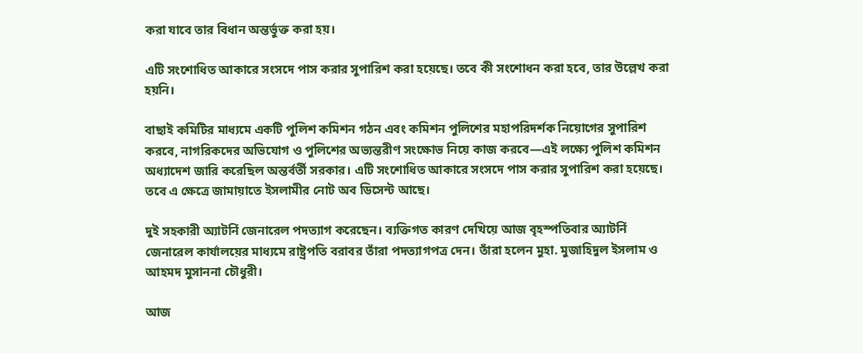করা যাবে তার বিধান অন্তর্ভুক্ত করা হয়।

এটি সংশোধিত আকারে সংসদে পাস করার সুপারিশ করা হয়েছে। তবে কী সংশোধন করা হবে, তার উল্লেখ করা হয়নি।

বাছাই কমিটির মাধ্যমে একটি পুলিশ কমিশন গঠন এবং কমিশন পুলিশের মহাপরিদর্শক নিয়োগের সুপারিশ করবে, নাগরিকদের অভিযোগ ও পুলিশের অভ্যন্তরীণ সংক্ষোভ নিয়ে কাজ করবে—এই লক্ষ্যে পুলিশ কমিশন অধ্যাদেশ জারি করেছিল অন্তর্বর্তী সরকার। এটি সংশোধিত আকারে সংসদে পাস করার সুপারিশ করা হয়েছে। তবে এ ক্ষেত্রে জামায়াতে ইসলামীর নোট অব ডিসেন্ট আছে।

দুই সহকারী অ্যাটর্নি জেনারেল পদত্যাগ করেছেন। ব্যক্তিগত কারণ দেখিয়ে আজ বৃহস্পতিবার অ্যাটর্নি জেনারেল কার্যালয়ের মাধ্যমে রাষ্ট্রপতি বরাবর তাঁরা পদত্যাগপত্র দেন। তাঁরা হলেন মুহা. মুজাহিদুল ইসলাম ও আহমদ মুসাননা চৌধুরী।

আজ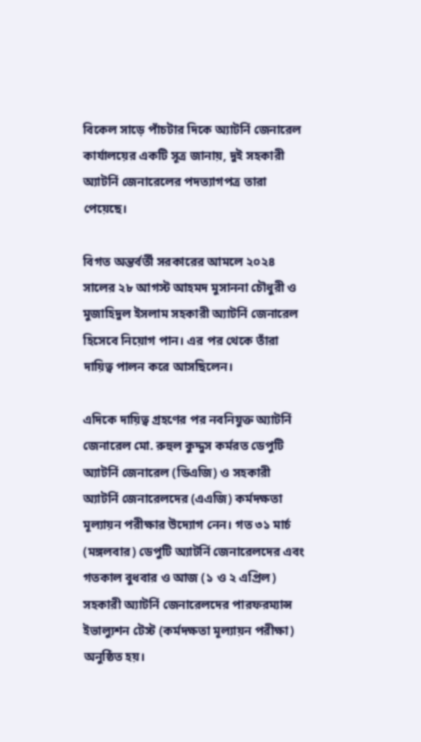বিকেল সাড়ে পাঁচটার দিকে অ্যাটর্নি জেনারেল কার্যালয়ের একটি সূত্র জানায়, দুই সহকারী অ্যাটর্নি জেনারেলের পদত্যাগপত্র তারা পেয়েছে।

বিগত অন্তর্বর্তী সরকারের আমলে ২০২৪ সালের ২৮ আগস্ট আহমদ মুসাননা চৌধুরী ও মুজাহিদুল ইসলাম সহকারী অ্যাটর্নি জেনারেল হিসেবে নিয়োগ পান। এর পর থেকে তাঁরা দায়িত্ব পালন করে আসছিলেন।

এদিকে দায়িত্ব গ্রহণের পর নবনিযুক্ত অ্যাটর্নি জেনারেল মো. রুহুল কুদ্দুস কর্মরত ডেপুটি অ্যাটর্নি জেনারেল (ডিএজি) ও সহকারী অ্যাটর্নি জেনারেলদের (এএজি) কর্মদক্ষতা মূল্যায়ন পরীক্ষার উদ্যোগ নেন। গত ৩১ মার্চ (মঙ্গলবার) ডেপুটি অ্যাটর্নি জেনারেলদের এবং গতকাল বুধবার ও আজ (১ ও ২ এপ্রিল) সহকারী অ্যাটর্নি জেনারেলদের পারফরম্যান্স ইভাল্যুশন টেস্ট (কর্মদক্ষতা মূল্যায়ন পরীক্ষা) অনুষ্ঠিত হয়।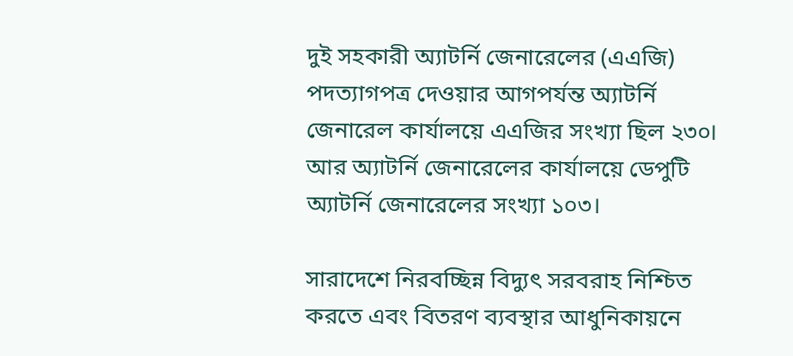দুই সহকারী অ্যাটর্নি জেনারেলের (এএজি) পদত্যাগপত্র দেওয়ার আগপর্যন্ত অ্যাটর্নি জেনারেল কার্যালয়ে এএজির সংখ্যা ছিল ২৩০। আর অ্যাটর্নি জেনারেলের কার্যালয়ে ডেপুটি অ্যাটর্নি জেনারেলের সংখ্যা ১০৩।

সারাদেশে নিরবচ্ছিন্ন বিদ্যুৎ সরবরাহ নিশ্চিত করতে এবং বিতরণ ব্যবস্থার আধুনিকায়নে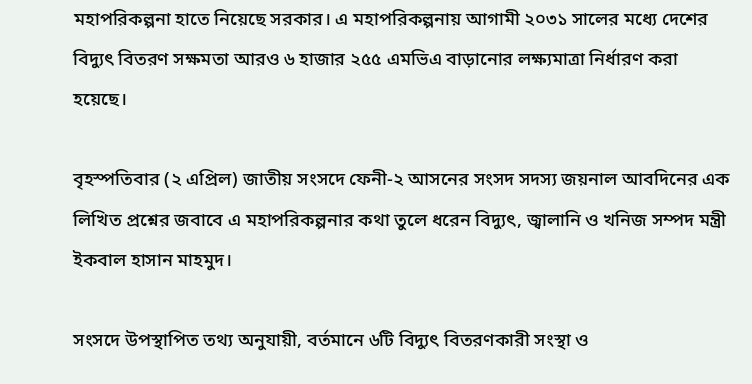মহাপরিকল্পনা হাতে নিয়েছে সরকার। এ মহাপরিকল্পনায় আগামী ২০৩১ সালের মধ্যে দেশের বিদ্যুৎ বিতরণ সক্ষমতা আরও ৬ হাজার ২৫৫ এমভিএ বাড়ানোর লক্ষ্যমাত্রা নির্ধারণ করা হয়েছে।

বৃহস্পতিবার (২ এপ্রিল) জাতীয় সংসদে ফেনী-২ আসনের সংসদ সদস্য জয়নাল আবদিনের এক লিখিত প্রশ্নের জবাবে এ মহাপরিকল্পনার কথা তুলে ধরেন বিদ্যুৎ, জ্বালানি ও খনিজ সম্পদ মন্ত্রী ইকবাল হাসান মাহমুদ।

সংসদে উপস্থাপিত তথ্য অনুযায়ী, বর্তমানে ৬টি বিদ্যুৎ বিতরণকারী সংস্থা ও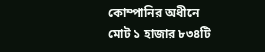কোম্পানির অধীনে মোট ১ হাজার ৮৩৪টি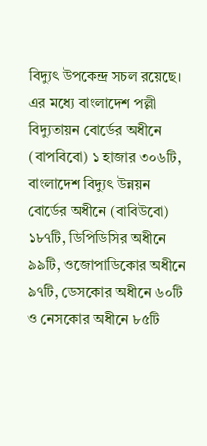বিদ্যুৎ উপকেন্দ্র সচল রয়েছে। এর মধ্যে বাংলাদেশ পল্লী বিদ্যুতায়ন বোর্ডের অধীনে (বাপবিবো) ১ হাজার ৩০৬টি, বাংলাদেশ বিদ্যুৎ উন্নয়ন বোর্ডের অধীনে (বাবিউবো) ১৮৭টি, ডিপিডিসির অধীনে ৯৯টি, ওজোপাডিকোর অধীনে ৯৭টি, ডেসকোর অধীনে ৬০টি ও নেসকোর অধীনে ৮৫টি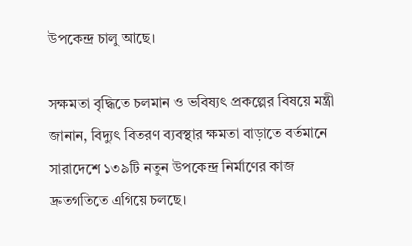উপকেন্দ্র চালু আছে।

সক্ষমতা বৃদ্ধিতে চলমান ও ভবিষ্যৎ প্রকল্পের বিষয়ে মন্ত্রী জানান, বিদ্যুৎ বিতরণ ব্যবস্থার ক্ষমতা বাড়াতে বর্তমানে সারাদেশে ১৩৯টি নতুন উপকেন্দ্র নির্মাণের কাজ দ্রুতগতিতে এগিয়ে চলছে।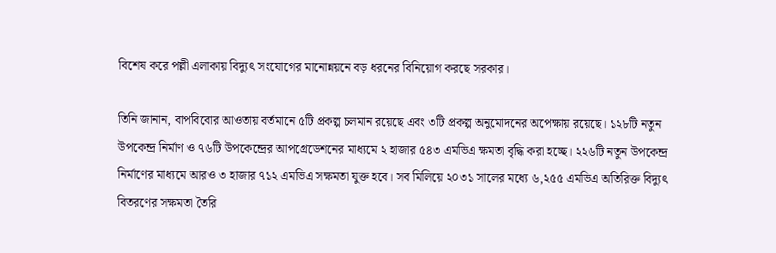বিশেষ করে পল্লী এলাকায় বিদ্যুৎ সংযোগের মানোন্নয়নে বড় ধরনের বিনিয়োগ করছে সরকার।

তিনি জানান, বাপবিবোর আওতায় বর্তমানে ৫টি প্রকল্প চলমান রয়েছে এবং ৩টি প্রকল্প অনুমোদনের অপেক্ষায় রয়েছে। ১২৮টি নতুন উপকেন্দ্র নির্মাণ ও ৭৬টি উপকেন্দ্রের আপগ্রেডেশনের মাধ্যমে ২ হাজার ৫৪৩ এমভিএ ক্ষমতা বৃদ্ধি করা হচ্ছে। ২২৬টি নতুন উপকেন্দ্র নির্মাণের মাধ্যমে আরও ৩ হাজার ৭১২ এমভিএ সক্ষমতা যুক্ত হবে। সব মিলিয়ে ২০৩১ সালের মধ্যে ৬,২৫৫ এমভিএ অতিরিক্ত বিদ্যুৎ বিতরণের সক্ষমতা তৈরি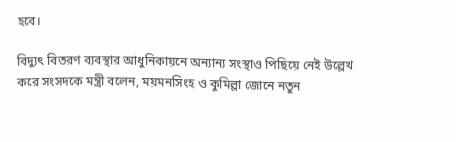হবে।

বিদ্যুৎ বিতরণ ব্যবস্থার আধুনিকায়নে অন্যান্য সংস্থাও পিছিয়ে নেই উল্লেখ করে সংসদকে মন্ত্রী বলেন, ময়মনসিংহ ও কুমিল্লা জোনে নতুন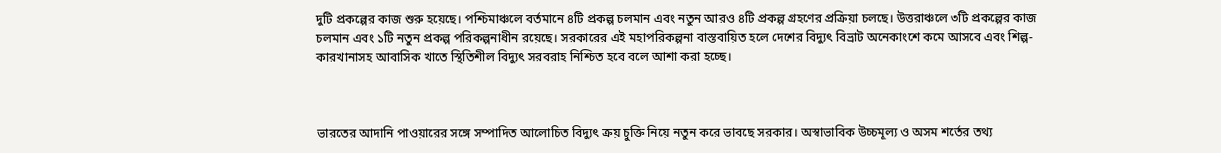দুটি প্রকল্পের কাজ শুরু হয়েছে। পশ্চিমাঞ্চলে বর্তমানে ৪টি প্রকল্প চলমান এবং নতুন আরও ৪টি প্রকল্প গ্রহণের প্রক্রিয়া চলছে। উত্তরাঞ্চলে ৩টি প্রকল্পের কাজ চলমান এবং ১টি নতুন প্রকল্প পরিকল্পনাধীন রয়েছে। সরকারের এই মহাপরিকল্পনা বাস্তবায়িত হলে দেশের বিদ্যুৎ বিভ্রাট অনেকাংশে কমে আসবে এবং শিল্প-কারখানাসহ আবাসিক খাতে স্থিতিশীল বিদ্যুৎ সরবরাহ নিশ্চিত হবে বলে আশা করা হচ্ছে।



ভারতের আদানি পাওয়ারের সঙ্গে সম্পাদিত আলোচিত বিদ্যুৎ ক্রয় চুক্তি নিয়ে নতুন করে ভাবছে সরকার। অস্বাভাবিক উচ্চমূল্য ও অসম শর্তের তথ্য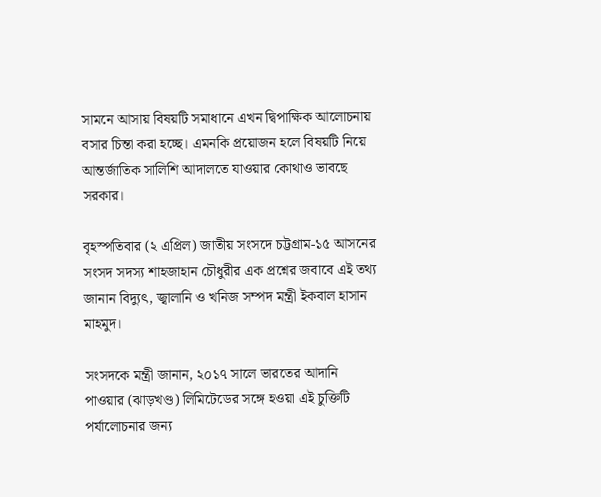সামনে আসায় বিষয়টি সমাধানে এখন দ্বিপাক্ষিক আলোচনায় বসার চিন্তা করা হচ্ছে। এমনকি প্রয়োজন হলে বিষয়টি নিয়ে আন্তর্জাতিক সালিশি আদালতে যাওয়ার কোথাও ভাবছে সরকার।

বৃহস্পতিবার (২ এপ্রিল) জাতীয় সংসদে চট্টগ্রাম-১৫ আসনের সংসদ সদস্য শাহজাহান চৌধুরীর এক প্রশ্নের জবাবে এই তথ্য জানান বিদ্যুৎ, জ্বালানি ও খনিজ সম্পদ মন্ত্রী ইকবাল হাসান মাহমুদ।

সংসদকে মন্ত্রী জানান, ২০১৭ সালে ভারতের আদানি পাওয়ার (ঝাড়খণ্ড) লিমিটেডের সঙ্গে হওয়া এই চুক্তিটি পর্যালোচনার জন্য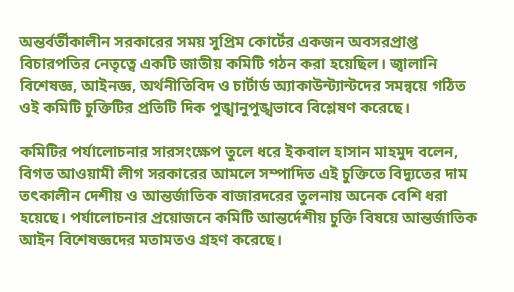অন্তর্বর্তীকালীন সরকারের সময় সুপ্রিম কোর্টের একজন অবসরপ্রাপ্ত বিচারপতির নেতৃত্বে একটি জাতীয় কমিটি গঠন করা হয়েছিল। জ্বালানি বিশেষজ্ঞ, আইনজ্ঞ, অর্থনীতিবিদ ও চার্টার্ড অ্যাকাউন্ট্যান্টদের সমন্বয়ে গঠিত ওই কমিটি চুক্তিটির প্রতিটি দিক পুঙ্খানুপুঙ্খভাবে বিশ্লেষণ করেছে।

কমিটির পর্যালোচনার সারসংক্ষেপ তুলে ধরে ইকবাল হাসান মাহমুদ বলেন, বিগত আওয়ামী লীগ সরকারের আমলে সম্পাদিত এই চুক্তিতে বিদ্যুতের দাম তৎকালীন দেশীয় ও আন্তর্জাতিক বাজারদরের তুলনায় অনেক বেশি ধরা হয়েছে। পর্যালোচনার প্রয়োজনে কমিটি আন্তর্দেশীয় চুক্তি বিষয়ে আন্তর্জাতিক আইন বিশেষজ্ঞদের মতামতও গ্রহণ করেছে।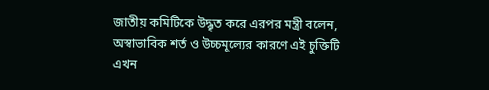জাতীয় কমিটিকে উদ্ধৃত করে এরপর মন্ত্রী বলেন, অস্বাভাবিক শর্ত ও উচ্চমূল্যের কারণে এই চুক্তিটি এখন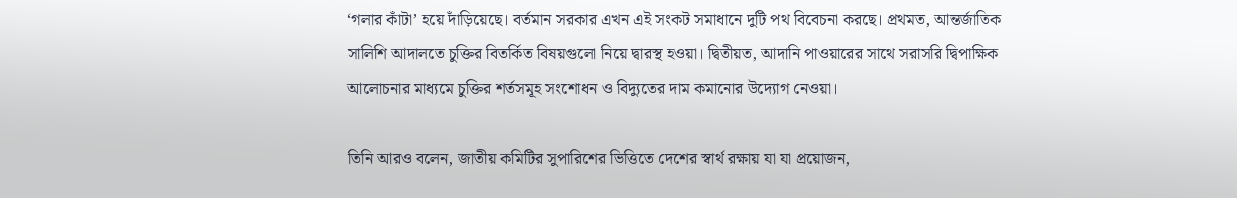‘গলার কাঁটা’ হয়ে দাঁড়িয়েছে। বর্তমান সরকার এখন এই সংকট সমাধানে দুটি পথ বিবেচনা করছে। প্রথমত, আন্তর্জাতিক সালিশি আদালতে চুক্তির বিতর্কিত বিষয়গুলো নিয়ে দ্বারস্থ হওয়া। দ্বিতীয়ত, আদানি পাওয়ারের সাথে সরাসরি দ্বিপাক্ষিক আলোচনার মাধ্যমে চুক্তির শর্তসমূহ সংশোধন ও বিদ্যুতের দাম কমানোর উদ্যোগ নেওয়া।

তিনি আরও বলেন, জাতীয় কমিটির সুপারিশের ভিত্তিতে দেশের স্বার্থ রক্ষায় যা যা প্রয়োজন,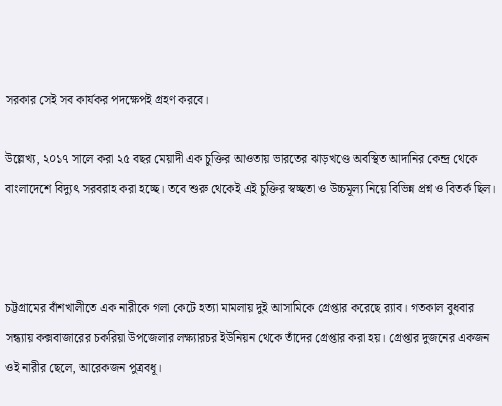সরকার সেই সব কার্যকর পদক্ষেপই গ্রহণ করবে।

উল্লেখ্য, ২০১৭ সালে করা ২৫ বছর মেয়াদী এক চুক্তির আওতায় ভারতের ঝাড়খণ্ডে অবস্থিত আদানির কেন্দ্র থেকে বাংলাদেশে বিদ্যুৎ সরবরাহ করা হচ্ছে। তবে শুরু থেকেই এই চুক্তির স্বচ্ছতা ও উচ্চমূল্য নিয়ে বিভিন্ন প্রশ্ন ও বিতর্ক ছিল।



চট্টগ্রামের বাঁশখালীতে এক নারীকে গলা কেটে হত্যা মামলায় দুই আসামিকে গ্রেপ্তার করেছে র‌্যাব। গতকাল বুধবার সন্ধ্যায় কক্সবাজারের চকরিয়া উপজেলার লক্ষ্যারচর ইউনিয়ন থেকে তাঁদের গ্রেপ্তার করা হয়। গ্রেপ্তার দুজনের একজন ওই নারীর ছেলে, আরেকজন পুত্রবধূ।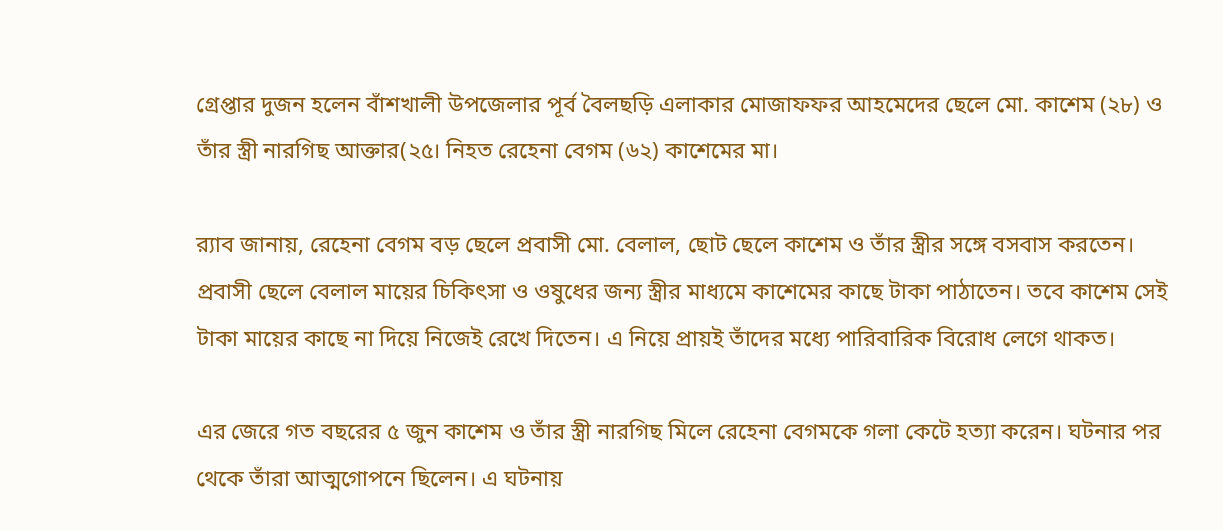গ্রেপ্তার দুজন হলেন বাঁশখালী উপজেলার পূর্ব বৈলছড়ি এলাকার মোজাফফর আহমেদের ছেলে মো. কাশেম (২৮) ও তাঁর স্ত্রী নারগিছ আক্তার(২৫। নিহত রেহেনা বেগম (৬২) কাশেমের মা।

র‍্যাব জানায়, রেহেনা বেগম বড় ছেলে প্রবাসী মো. বেলাল, ছোট ছেলে কাশেম ও তাঁর স্ত্রীর সঙ্গে বসবাস করতেন। প্রবাসী ছেলে বেলাল মায়ের চিকিৎসা ও ওষুধের জন্য স্ত্রীর মাধ্যমে কাশেমের কাছে টাকা পাঠাতেন। তবে কাশেম সেই টাকা মায়ের কাছে না দিয়ে নিজেই রেখে দিতেন। এ নিয়ে প্রায়ই তাঁদের মধ্যে পারিবারিক বিরোধ লেগে থাকত।

এর জেরে গত বছরের ৫ জুন কাশেম ও তাঁর স্ত্রী নারগিছ মিলে রেহেনা বেগমকে গলা কেটে হত্যা করেন। ঘটনার পর থেকে তাঁরা আত্মগোপনে ছিলেন। এ ঘটনায়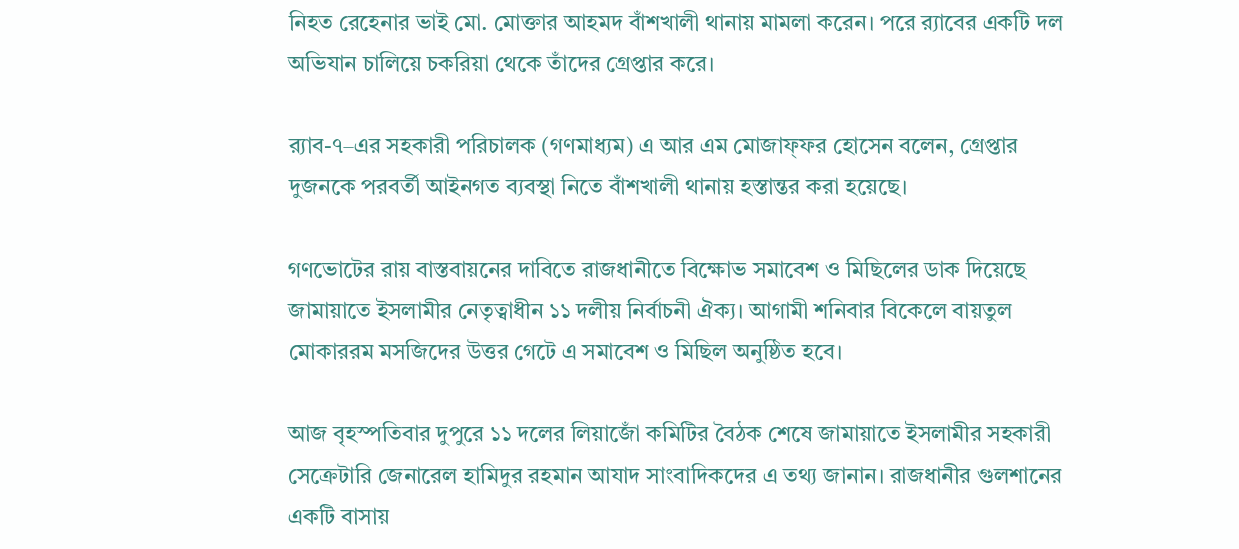নিহত রেহেনার ভাই মো. মোক্তার আহমদ বাঁশখালী থানায় মামলা করেন। পরে র‌্যাবের একটি দল অভিযান চালিয়ে চকরিয়া থেকে তাঁদের গ্রেপ্তার করে।

র‌্যাব-৭–এর সহকারী পরিচালক (গণমাধ্যম) এ আর এম মোজাফ্ফর হোসেন বলেন, গ্রেপ্তার দুজনকে পরবর্তী আইনগত ব্যবস্থা নিতে বাঁশখালী থানায় হস্তান্তর করা হয়েছে।

গণভোটের রায় বাস্তবায়নের দাবিতে রাজধানীতে বিক্ষোভ সমাবেশ ও মিছিলের ডাক দিয়েছে জামায়াতে ইসলামীর নেতৃত্বাধীন ১১ দলীয় নির্বাচনী ঐক্য। আগামী শনিবার বিকেলে বায়তুল মোকাররম মসজিদের উত্তর গেটে এ সমাবেশ ও মিছিল অনুষ্ঠিত হবে।

আজ বৃহস্পতিবার দুপুরে ১১ দলের লিয়াজোঁ কমিটির বৈঠক শেষে জামায়াতে ইসলামীর সহকারী সেক্রেটারি জেনারেল হামিদুর রহমান আযাদ সাংবাদিকদের এ তথ্য জানান। রাজধানীর গুলশানের একটি বাসায়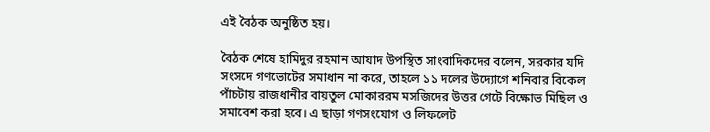এই বৈঠক অনুষ্ঠিত হয়।

বৈঠক শেষে হামিদুর রহমান আযাদ উপস্থিত সাংবাদিকদের বলেন, সরকার যদি সংসদে গণভোটের সমাধান না করে, তাহলে ১১ দলের উদ্যোগে শনিবার বিকেল পাঁচটায় রাজধানীর বায়তুল মোকাররম মসজিদের উত্তর গেটে বিক্ষোভ মিছিল ও সমাবেশ করা হবে। এ ছাড়া গণসংযোগ ও লিফলেট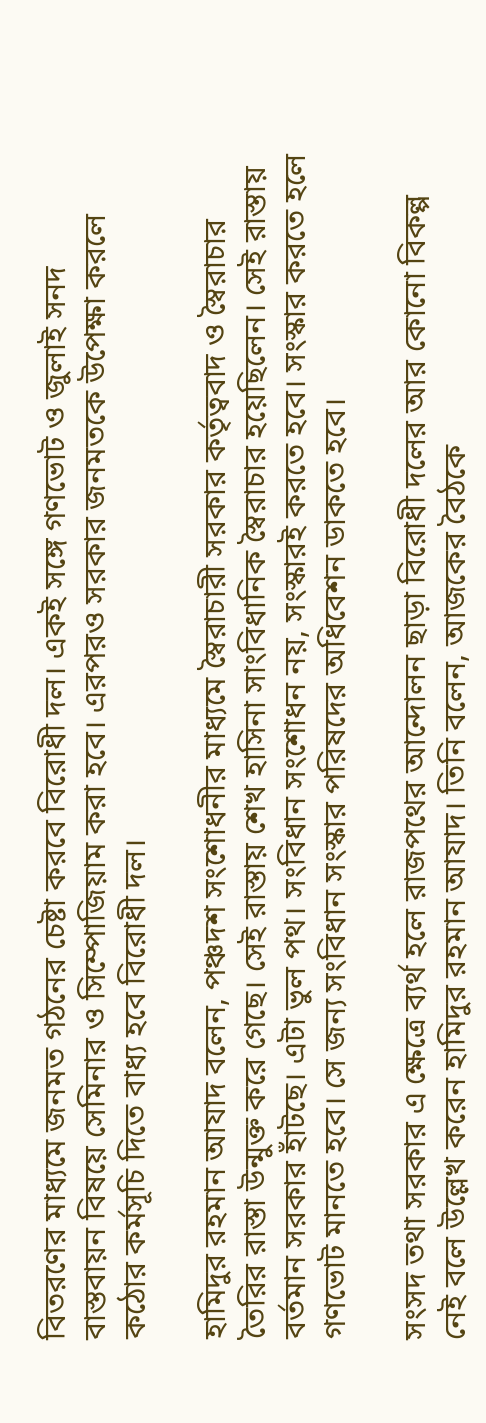বিতরণের মাধ্যমে জনমত গঠনের চেষ্টা করবে বিরোধী দল। একই সঙ্গে গণভোট ও জুলাই সনদ বাস্তবায়ন বিষয়ে সেমিনার ও সিম্পোজিয়াম করা হবে। এরপরও সরকার জনমতকে উপেক্ষা করলে কঠোর কর্মসূচি দিতে বাধ্য হবে বিরোধী দল।

হামিদুর রহমান আযাদ বলেন, পঞ্চদশ সংশোধনীর মাধ্যমে স্বৈরাচারী সরকার কর্তৃত্ববাদ ও স্বৈরাচার তৈরির রাস্তা উন্মুক্ত করে গেছে। সেই রাস্তায় শেখ হাসিনা সাংবিধানিক স্বৈরাচার হয়েছিলেন। সেই রাস্তায় বর্তমান সরকার হাঁটছে। এটা ভুল পথ। সংবিধান সংশোধন নয়, সংস্কারই করতে হবে। সংস্কার করতে হলে গণভোট মানতে হবে। সে জন্য সংবিধান সংস্কার পরিষদের অধিবেশন ডাকতে হবে।

সংসদ তথা সরকার এ ক্ষেত্রে ব্যর্থ হলে রাজপথের আন্দোলন ছাড়া বিরোধী দলের আর কোনো বিকল্প নেই বলে উল্লেখ করেন হামিদুর রহমান আযাদ। তিনি বলেন, আজকের বৈঠকে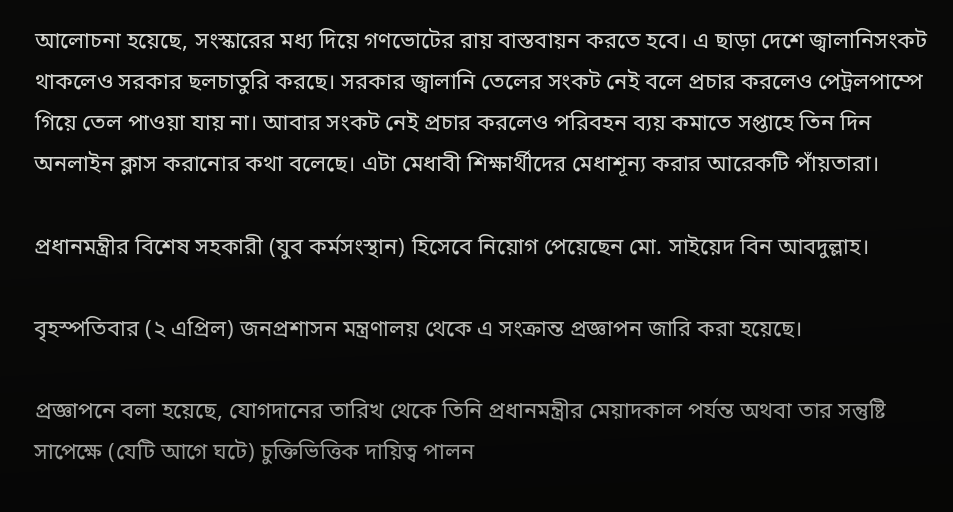আলোচনা হয়েছে, সংস্কারের মধ্য দিয়ে গণভোটের রায় বাস্তবায়ন করতে হবে। এ ছাড়া দেশে জ্বালানিসংকট থাকলেও সরকার ছলচাতুরি করছে। সরকার জ্বালানি তেলের সংকট নেই বলে প্রচার করলেও পেট্রলপাম্পে গিয়ে তেল পাওয়া যায় না। আবার সংকট নেই প্রচার করলেও পরিবহন ব্যয় কমাতে সপ্তাহে তিন দিন অনলাইন ক্লাস করানোর কথা বলেছে। এটা মেধাবী শিক্ষার্থীদের মেধাশূন্য করার আরেকটি পাঁয়তারা।

প্রধানমন্ত্রীর বিশেষ সহকারী (যুব কর্মসংস্থান) হিসেবে নিয়োগ পেয়েছেন মো. সাইয়েদ বিন আবদুল্লাহ।

বৃহস্পতিবার (২ এপ্রিল) জনপ্রশাসন মন্ত্রণালয় থেকে এ সংক্রান্ত প্রজ্ঞাপন জারি করা হয়েছে।

প্রজ্ঞাপনে বলা হয়েছে, যোগদানের তারিখ থেকে তিনি প্রধানমন্ত্রীর মেয়াদকাল পর্যন্ত অথবা তার সন্তুষ্টি সাপেক্ষে (যেটি আগে ঘটে) চুক্তিভিত্তিক দায়িত্ব পালন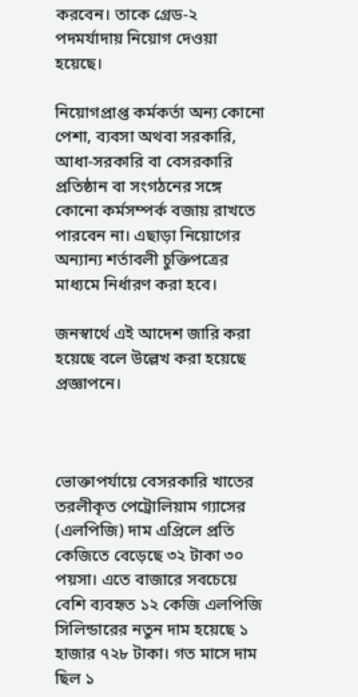করবেন। তাকে গ্রেড-২ পদমর্যাদায় নিয়োগ দেওয়া হয়েছে।

নিয়োগপ্রাপ্ত কর্মকর্তা অন্য কোনো পেশা, ব্যবসা অথবা সরকারি, আধা-সরকারি বা বেসরকারি প্রতিষ্ঠান বা সংগঠনের সঙ্গে কোনো কর্মসম্পর্ক বজায় রাখতে পারবেন না। এছাড়া নিয়োগের অন্যান্য শর্তাবলী চুক্তিপত্রের মাধ্যমে নির্ধারণ করা হবে।

জনস্বার্থে এই আদেশ জারি করা হয়েছে বলে উল্লেখ করা হয়েছে প্রজ্ঞাপনে।



ভোক্তাপর্যায়ে বেসরকারি খাতের তরলীকৃত পেট্রোলিয়াম গ্যাসের (এলপিজি) দাম এপ্রিলে প্রতি কেজিতে বেড়েছে ৩২ টাকা ৩০ পয়সা। এতে বাজারে সবচেয়ে বেশি ব্যবহৃত ১২ কেজি এলপিজি সিলিন্ডারের নতুন দাম হয়েছে ১ হাজার ৭২৮ টাকা। গত মাসে দাম ছিল ১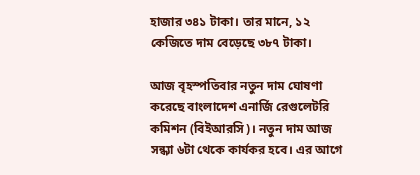হাজার ৩৪১ টাকা। তার মানে, ১২ কেজিতে দাম বেড়েছে ৩৮৭ টাকা।

আজ বৃহস্পতিবার নতুন দাম ঘোষণা করেছে বাংলাদেশ এনার্জি রেগুলেটরি কমিশন (বিইআরসি)। নতুন দাম আজ সন্ধ্যা ৬টা থেকে কার্যকর হবে। এর আগে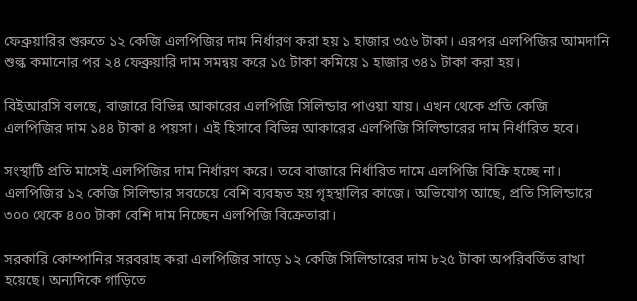ফেব্রুয়ারির শুরুতে ১২ কেজি এলপিজির দাম নির্ধারণ করা হয় ১ হাজার ৩৫৬ টাকা। এরপর এলপিজির আমদানি শুল্ক কমানোর পর ২৪ ফেব্রুয়ারি দাম সমন্বয় করে ১৫ টাকা কমিয়ে ১ হাজার ৩৪১ টাকা করা হয়।

বিইআরসি বলছে, বাজারে বিভিন্ন আকারের এলপিজি সিলিন্ডার পাওয়া যায়। এখন থেকে প্রতি কেজি এলপিজির দাম ১৪৪ টাকা ৪ পয়সা। এই হিসাবে বিভিন্ন আকারের এলপিজি সিলিন্ডারের দাম নির্ধারিত হবে।

সংস্থাটি প্রতি মাসেই এলপিজির দাম নির্ধারণ করে। তবে বাজারে নির্ধারিত দামে এলপিজি বিক্রি হচ্ছে না। এলপিজির ১২ কেজি সিলিন্ডার সবচেয়ে বেশি ব্যবহৃত হয় গৃহস্থালির কাজে। অভিযোগ আছে, প্রতি সিলিন্ডারে ৩০০ থেকে ৪০০ টাকা বেশি দাম নিচ্ছেন এলপিজি বিক্রেতারা।

সরকারি কোম্পানির সরবরাহ করা এলপিজির সাড়ে ১২ কেজি সিলিন্ডারের দাম ৮২৫ টাকা অপরিবর্তিত রাখা হয়েছে। অন্যদিকে গাড়িতে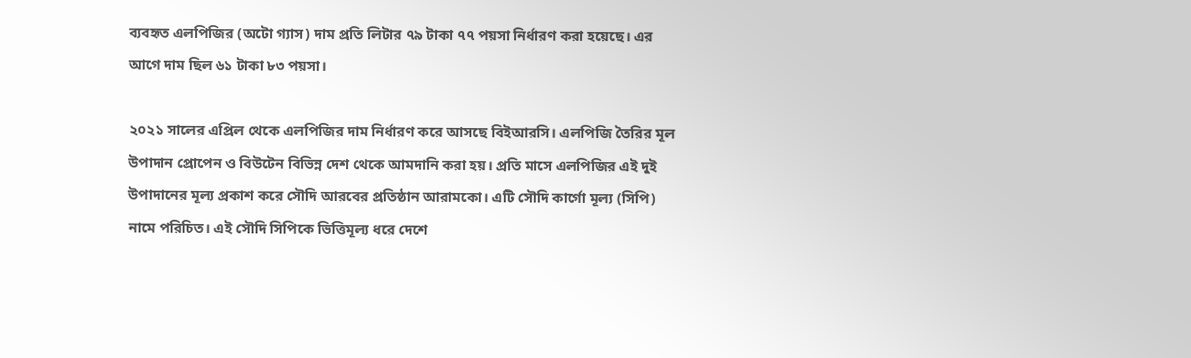ব্যবহৃত এলপিজির (অটো গ্যাস) দাম প্রতি লিটার ৭৯ টাকা ৭৭ পয়সা নির্ধারণ করা হয়েছে। এর আগে দাম ছিল ৬১ টাকা ৮৩ পয়সা।

২০২১ সালের এপ্রিল থেকে এলপিজির দাম নির্ধারণ করে আসছে বিইআরসি। এলপিজি তৈরির মূল উপাদান প্রোপেন ও বিউটেন বিভিন্ন দেশ থেকে আমদানি করা হয়। প্রতি মাসে এলপিজির এই দুই উপাদানের মূল্য প্রকাশ করে সৌদি আরবের প্রতিষ্ঠান আরামকো। এটি সৌদি কার্গো মূল্য (সিপি) নামে পরিচিত। এই সৌদি সিপিকে ভিত্তিমূল্য ধরে দেশে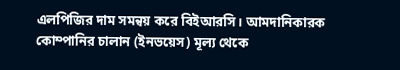এলপিজির দাম সমন্বয় করে বিইআরসি। আমদানিকারক কোম্পানির চালান (ইনভয়েস) মূল্য থেকে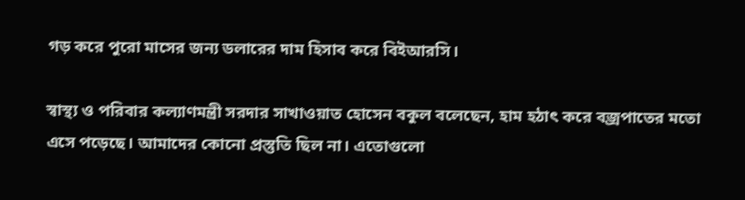গড় করে পুরো মাসের জন্য ডলারের দাম হিসাব করে বিইআরসি।

স্বাস্থ্য ও পরিবার কল্যাণমন্ত্রী সরদার সাখাওয়াত হোসেন বকুল বলেছেন, হাম হঠাৎ করে বজ্রপাতের মতো এসে পড়েছে। আমাদের কোনো প্রস্তুতি ছিল না। এতোগুলো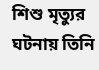শিশু মৃত্যুর ঘটনায় তিনি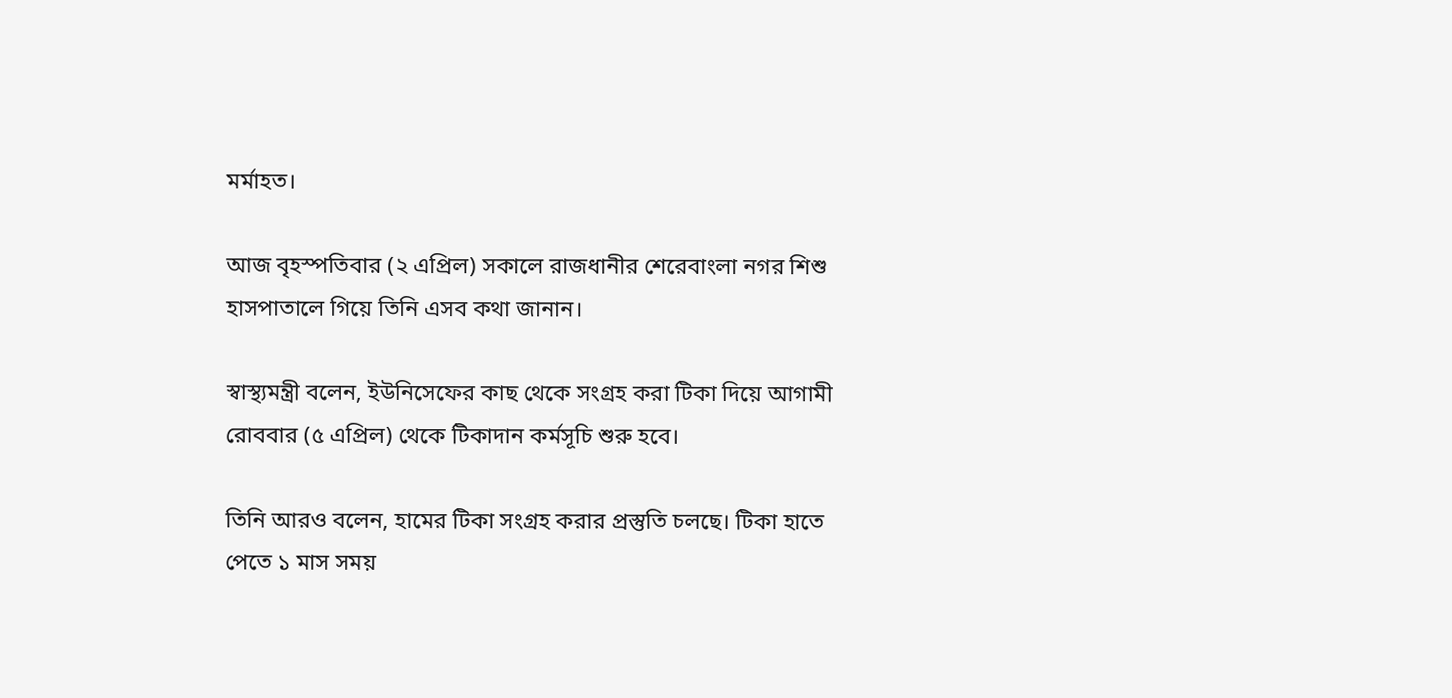মর্মাহত।

আজ বৃহস্পতিবার (২ এপ্রিল) সকালে রাজধানীর শেরেবাংলা নগর শিশু হাসপাতালে গিয়ে তিনি এসব কথা জানান।

স্বাস্থ্যমন্ত্রী বলেন, ইউনিসেফের কাছ থেকে সংগ্রহ করা টিকা দিয়ে আগামী রোববার (৫ এপ্রিল) থেকে টিকাদান কর্মসূচি শুরু হবে।

তিনি আরও বলেন, হামের টিকা সংগ্রহ করার প্রস্তুতি চলছে। টিকা হাতে পেতে ১ মাস সময়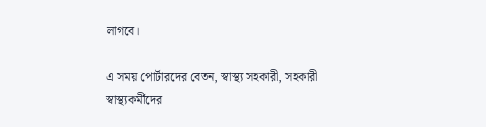লাগবে।

এ সময় পোর্টারদের বেতন, স্বাস্থ্য সহকারী, সহকারী স্বাস্থ্যকর্মীদের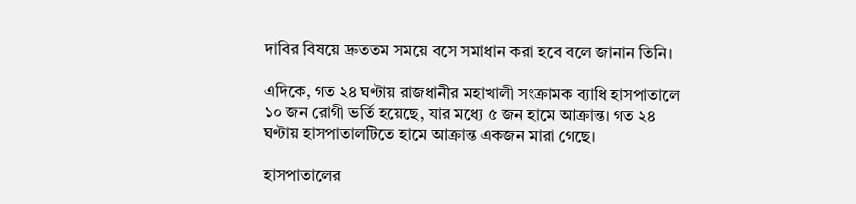দাবির বিষয়ে দ্রুততম সময়ে বসে সমাধান করা হবে বলে জানান তিনি।

এদিকে, গত ২৪ ঘণ্টায় রাজধানীর মহাখালী সংক্রামক ব্যাধি হাসপাতালে ১০ জন রোগী ভর্তি হয়েছে, যার মধ্যে ৫ জন হামে আক্রান্ত। গত ২৪ ঘণ্টায় হাসপাতালটিতে হামে আক্রান্ত একজন মারা গেছে।

হাসপাতালের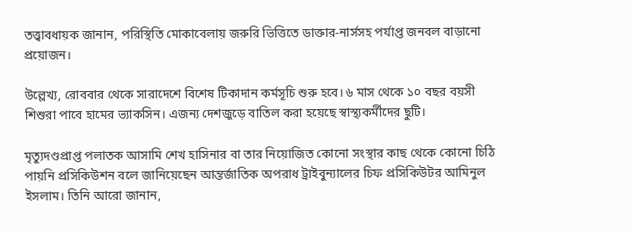তত্ত্বাবধায়ক জানান, পরিস্থিতি মোকাবেলায় জরুরি ভিত্তিতে ডাক্তার-নার্সসহ পর্যাপ্ত জনবল বাড়ানো প্রয়োজন।

উল্লেখ্য, রোববার থেকে সারাদেশে বিশেষ টিকাদান কর্মসূচি শুরু হবে। ৬ মাস থেকে ১০ বছর বয়সী শিশুরা পাবে হামের ভ্যাকসিন। এজন্য দেশজুড়ে বাতিল করা হয়েছে স্বাস্থ্যকর্মীদের ছুটি।

মৃত্যুদণ্ডপ্রাপ্ত পলাতক আসামি শেখ হাসিনার বা তার নিয়োজিত কোনো সংস্থার কাছ থেকে কোনো চিঠি পায়নি প্রসিকিউশন বলে জানিয়েছেন আন্তর্জাতিক অপরাধ ট্রাইবুন্যালের চিফ প্রসিকিউটর আমিনুল ইসলাম। তিনি আরো জানান,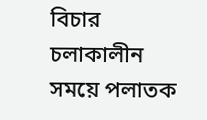বিচার চলাকালীন সময়ে পলাতক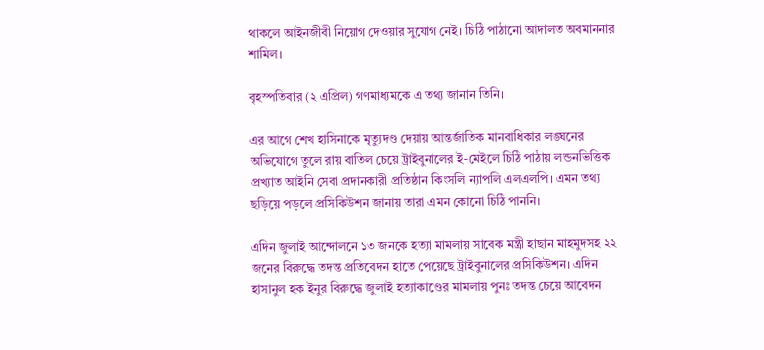থাকলে আইনজীবী নিয়োগ দেওয়ার সুযোগ নেই। চিঠি পাঠানো আদালত অবমাননার শামিল।

বৃহস্পতিবার (২ এপ্রিল) গণমাধ্যমকে এ তথ্য জানান তিনি।

এর আগে শেখ হাসিনাকে মৃত্যুদণ্ড দেয়ায় আন্তর্জাতিক মানবাধিকার লঙ্ঘনের অভিযোগে তুলে রায় বাতিল চেয়ে ট্রাইবুনালের ই-মেইলে চিঠি পাঠায় লন্ডনভিত্তিক প্রখ্যাত আইনি সেবা প্রদানকারী প্রতিষ্ঠান কিংসলি ন্যাপলি এলএলপি। এমন তথ্য ছড়িয়ে পড়লে প্রসিকিউশন জানায় তারা এমন কোনো চিঠি পাননি।

এদিন জুলাই আন্দোলনে ১৩ জনকে হত্যা মামলায় সাবেক মন্ত্রী হাছান মাহমুদসহ ২২ জনের বিরুদ্ধে তদন্ত প্রতিবেদন হাতে পেয়েছে ট্রাইবুনালের প্রসিকিউশন। এদিন হাসানুল হক ইনুর বিরুদ্ধে জুলাই হত্যাকাণ্ডের মামলায় পুনঃ তদন্ত চেয়ে আবেদন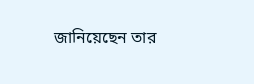জানিয়েছেন তার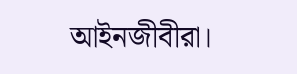আইনজীবীরা।